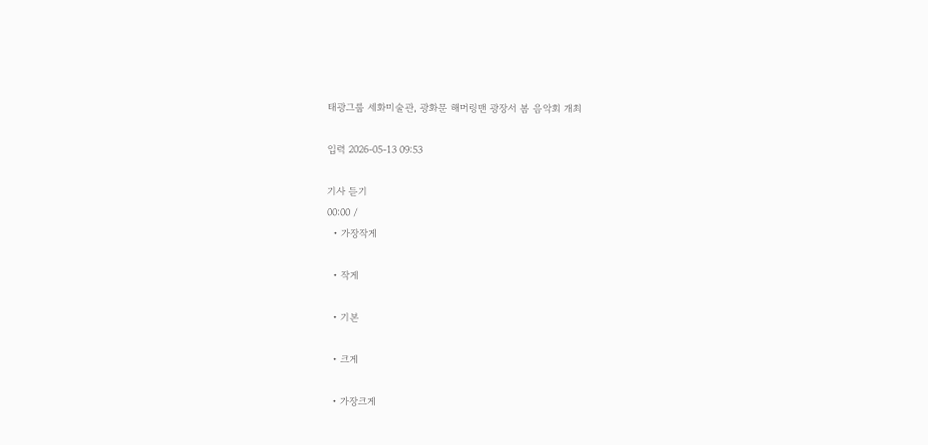태광그룹 세화미술관, 광화문 해머링맨 광장서 봄 음악회 개최

입력 2026-05-13 09:53

기사 듣기
00:00 /
  • 가장작게

  • 작게

  • 기본

  • 크게

  • 가장크게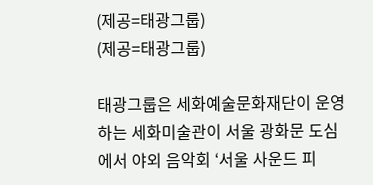(제공=태광그룹)
(제공=태광그룹)

태광그룹은 세화예술문화재단이 운영하는 세화미술관이 서울 광화문 도심에서 야외 음악회 ‘서울 사운드 피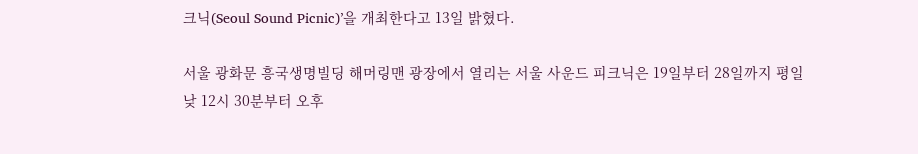크닉(Seoul Sound Picnic)’을 개최한다고 13일 밝혔다.

서울 광화문 흥국생명빌딩 해머링맨 광장에서 열리는 서울 사운드 피크닉은 19일부터 28일까지 평일 낮 12시 30분부터 오후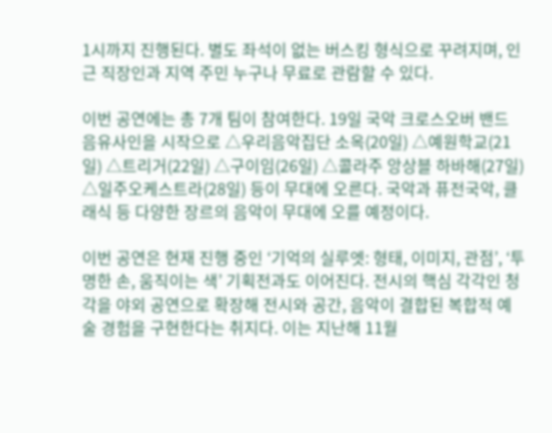1시까지 진행된다. 별도 좌석이 없는 버스킹 형식으로 꾸려지며, 인근 직장인과 지역 주민 누구나 무료로 관람할 수 있다.

이번 공연에는 총 7개 팀이 참여한다. 19일 국악 크로스오버 밴드 음유사인을 시작으로 △우리음악집단 소옥(20일) △예원학교(21일) △트리거(22일) △구이임(26일) △콜라주 앙상블 하바해(27일) △일주오케스트라(28일) 등이 무대에 오른다. 국악과 퓨전국악, 클래식 등 다양한 장르의 음악이 무대에 오를 예정이다.

이번 공연은 현재 진행 중인 ‘기억의 실루엣: 형태, 이미지, 관점’, ‘투명한 손, 움직이는 색’ 기획전과도 이어진다. 전시의 핵심 각각인 청각을 야외 공연으로 확장해 전시와 공간, 음악이 결합된 복합적 예술 경험을 구현한다는 취지다. 이는 지난해 11월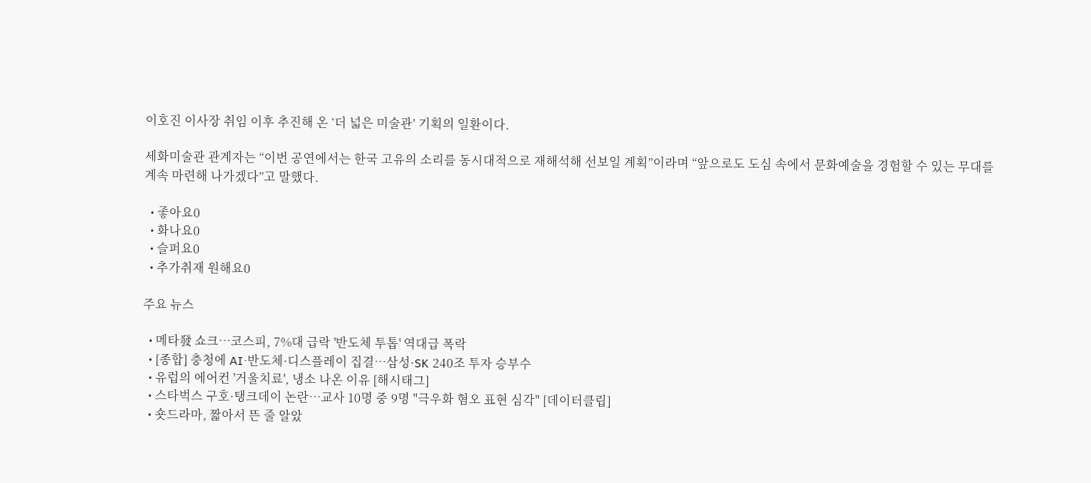이호진 이사장 취임 이후 추진해 온 ‘더 넓은 미술관’ 기획의 일환이다.

세화미술관 관계자는 “이번 공연에서는 한국 고유의 소리를 동시대적으로 재해석해 선보일 계획”이라며 “앞으로도 도심 속에서 문화예술을 경험할 수 있는 무대를 계속 마련해 나가겠다”고 말했다.

  • 좋아요0
  • 화나요0
  • 슬퍼요0
  • 추가취재 원해요0

주요 뉴스

  • 메타發 쇼크…코스피, 7%대 급락 '반도체 투톱' 역대급 폭락
  • [종합] 충청에 AI·반도체·디스플레이 집결…삼성·SK 240조 투자 승부수
  • 유럽의 에어컨 '거울치료', 냉소 나온 이유 [해시태그]
  • 스타벅스 구호·탱크데이 논란…교사 10명 중 9명 "극우화 혐오 표현 심각" [데이터클립]
  • 숏드라마, 짧아서 뜬 줄 알았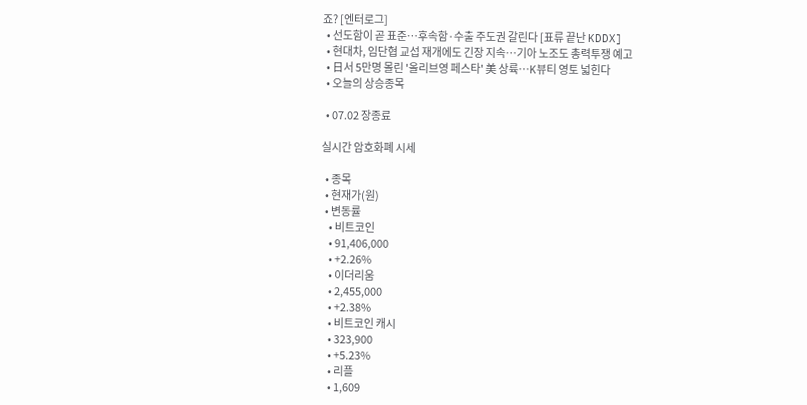죠? [엔터로그]
  • 선도함이 곧 표준…후속함·수출 주도권 갈린다 [표류 끝난 KDDX]
  • 현대차, 임단협 교섭 재개에도 긴장 지속…기아 노조도 총력투쟁 예고
  • 日서 5만명 몰린 '올리브영 페스타' 美 상륙…K뷰티 영토 넓힌다
  • 오늘의 상승종목

  • 07.02 장종료

실시간 암호화폐 시세

  • 종목
  • 현재가(원)
  • 변동률
    • 비트코인
    • 91,406,000
    • +2.26%
    • 이더리움
    • 2,455,000
    • +2.38%
    • 비트코인 캐시
    • 323,900
    • +5.23%
    • 리플
    • 1,609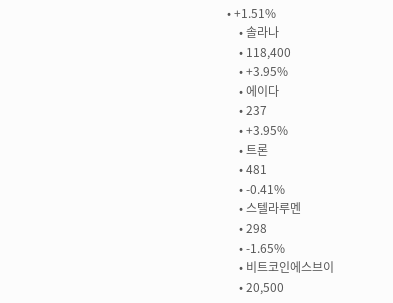• +1.51%
    • 솔라나
    • 118,400
    • +3.95%
    • 에이다
    • 237
    • +3.95%
    • 트론
    • 481
    • -0.41%
    • 스텔라루멘
    • 298
    • -1.65%
    • 비트코인에스브이
    • 20,500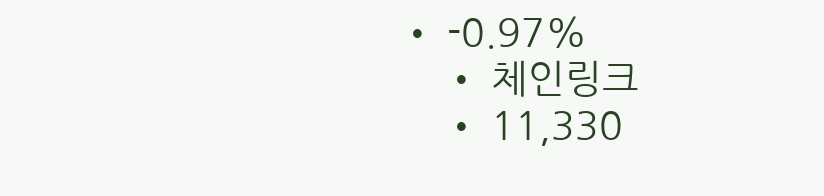• -0.97%
    • 체인링크
    • 11,330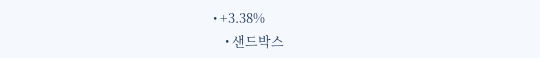• +3.38%
    • 샌드박스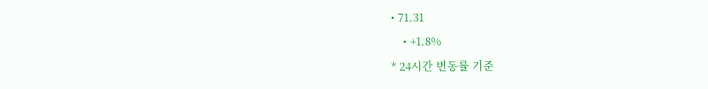• 71.31
    • +1.8%
* 24시간 변동률 기준